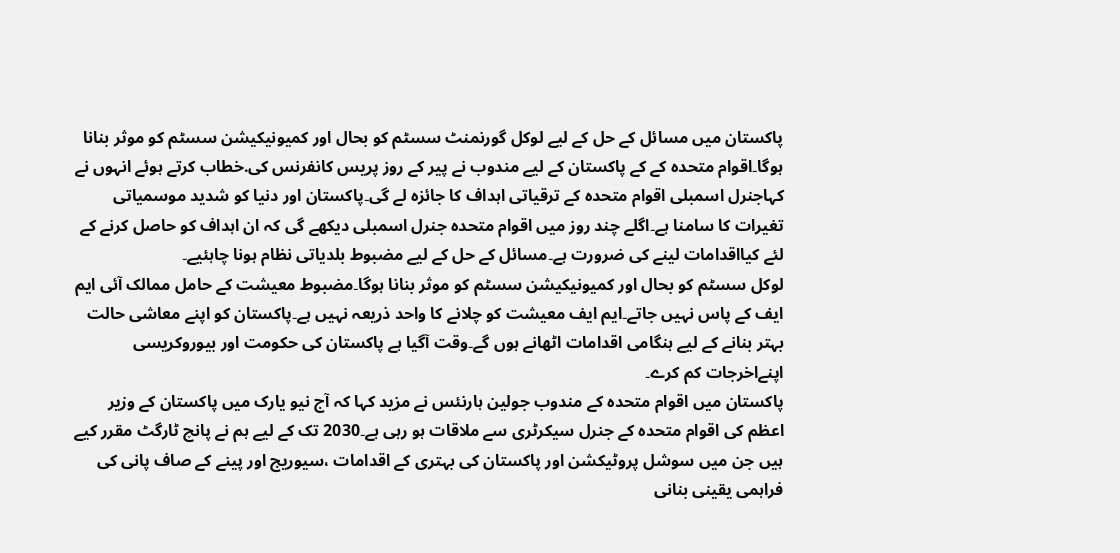پاکستان میں مسائل کے حل کے لیے لوکل گورنمنٹ سسٹم کو بحال اور کمیونیکیشن سسٹم کو موثر بنانا ہوگا۔اقوام متحدہ کے کے پاکستان کے لیے مندوب نے پیر کے روز پریس کانفرنس کی.خطاب کرتے ہوئے انہوں نے کہاجنرل اسمبلی اقوام متحدہ کے ترقیاتی اہداف کا جائزہ لے گی۔پاکستان اور دنیا کو شدید موسمیاتی تغیرات کا سامنا ہے۔اگلے چند روز میں اقوام متحدہ جنرل اسمبلی دیکھے گی کہ ان اہداف کو حاصل کرنے کے لئے کیااقدامات لینے کی ضرورت ہے۔مسائل کے حل کے لیے مضبوط بلدیاتی نظام ہونا چاہئیے۔
لوکل سسٹم کو بحال اور کمیونیکیشن سسٹم کو موثر بنانا ہوگا۔مضبوط معیشت کے حامل ممالک آئی ایم ایف کے پاس نہیں جاتے۔ایم ایف معیشت کو چلانے کا واحد ذریعہ نہیں ہے۔پاکستان کو اپنے معاشی حالت بہتر بنانے کے لیے ہنگامی اقدامات اٹھانے ہوں گے۔وقت آگیا ہے پاکستان کی حکومت اور بیوروکریسی اپنےاخرجات کم کرے۔
پاکستان میں اقوام متحدہ کے مندوب جولین ہارنئس نے مزید کہا کہ آج نیو یارک میں پاکستان کے وزیر اعظم کی اقوام متحدہ کے جنرل سیکرٹری سے ملاقات ہو رہی ہے۔2030 تک کے لیے ہم نے پانچ ٹارگٹ مقرر کیے ہیں جن میں سوشل پروٹیکشن اور پاکستان کی بہتری کے اقدامات ،سیوریج اور پینے کے صاف پانی کی فراہمی یقینی بنانی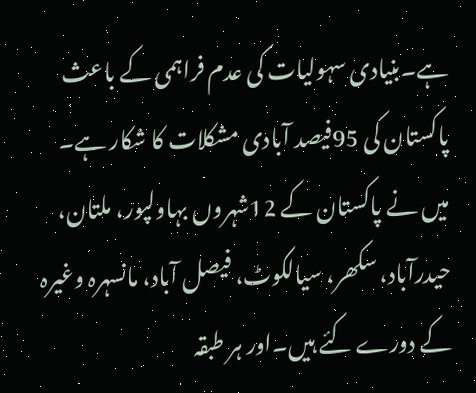ہے۔بنیادی سہولیات کی عدم فراہمی کے باعث پاکستان کی 95فیصد آبادی مشکلات کا شکار ہے۔
میں نے پاکستان کے 12شہروں بہاولپور، ملتان، حیدرآباد، سکھر، سیالکوٹ، فیصل آباد، مانسہرہ وغیرہ کے دورے کئے ہیں۔اور ہر طبقہ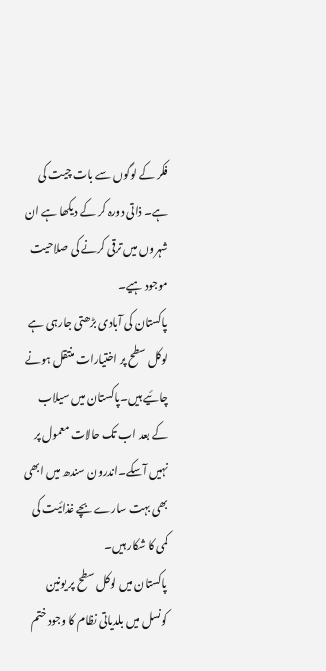فکر کے لوگوں سے بات چیت کی ہے۔ ذاتی دورہ کر کے دیکھا ہے ان شہروں میں ترقی کرنے کی صلاحیت موجود ہیے۔
پاکستان کی آبادی بڑھتی جارہی ہے لوکل سطح پر اختیارات منتقل ہونے چائیے ہیں۔پاکستان میں سیلاب کے بعد اب تک حالات معمول پر نہیں آسکے۔اندرون سندھ میں ابھی بھی بہت سارے بچے غذائیت کی کمی کا شکار ہیں۔
پاکستان میں لوکل سطح پر یونین کونسل میں بلدیاتی نظام کا وجود ختم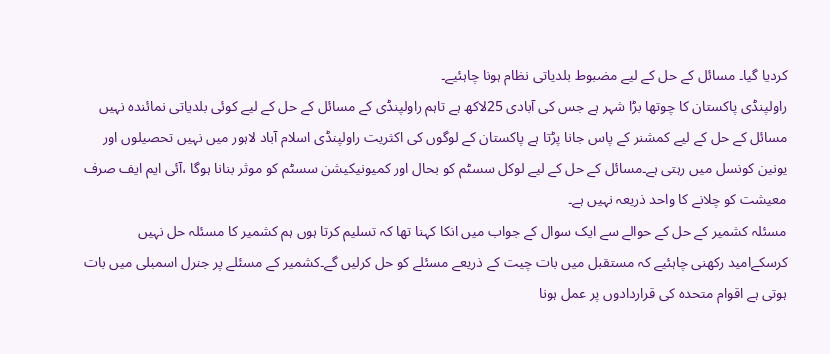کردیا گیا۔ مسائل کے حل کے لیے مضبوط بلدیاتی نظام ہونا چاہئیے۔
راولپنڈی پاکستان کا چوتھا بڑا شہر ہے جس کی آبادی 25لاکھ ہے تاہم راولپنڈی کے مسائل کے حل کے لیے کوئی بلدیاتی نمائندہ نہیں مسائل کے حل کے لیے کمشنر کے پاس جانا پڑتا ہے پاکستان کے لوگوں کی اکثریت راولپنڈی اسلام آباد لاہور میں نہیں تحصیلوں اور یونین کونسل میں رہتی ہے۔مسائل کے حل کے لیے لوکل سسٹم کو بحال اور کمیونیکیشن سسٹم کو موثر بنانا ہوگا ،آئی ایم ایف صرف معیشت کو چلانے کا واحد ذریعہ نہیں ہے۔
مسئلہ کشمیر کے حل کے حوالے سے ایک سوال کے جواب میں انکا کہنا تھا کہ تسلیم کرتا ہوں ہم کشمیر کا مسئلہ حل نہیں کرسکےامید رکھنی چاہئیے کہ مستقبل میں بات چیت کے ذریعے مسئلے کو حل کرلیں گے۔کشمیر کے مسئلے پر جنرل اسمبلی میں بات ہوتی ہے اقوام متحدہ کی قراردادوں پر عمل ہونا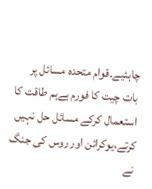چاہئیے۔قوام متحدہ مسائل پر بات چیت کا فورم ہےہم طاقت کا استعمال کرکے مسائل حل نہیں کرتے،یوکرائن اور روس کی جنگ نے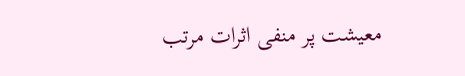معیشت پر منفی اثرات مرتب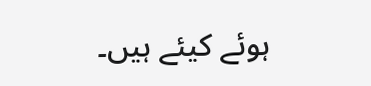ہوئے کیئے ہیں۔